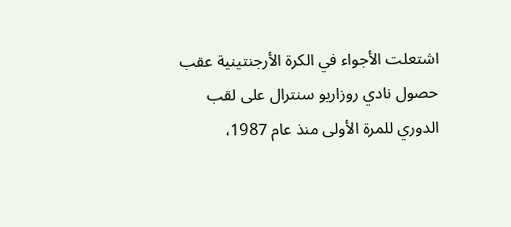اشتعلت الأجواء في الكرة الأرجنتينية عقب حصول نادي روزاريو سنترال على لقب الدوري للمرة الأولى منذ عام 1987،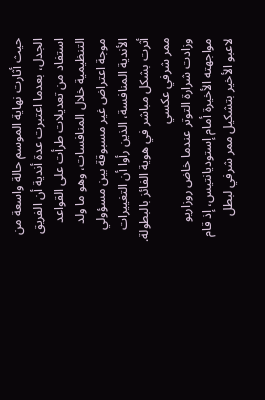حيث أثارت نهاية الموسم حالة واسعة من الجدل، بعدما اعتبرت عدة أندية أن الفريق استفاد من تعديلات طرأت على القواعد التنظيمية خلال المنافسات، وهو ما ولد موجة اعتراض غير مسبوقة بين مسؤولي الأندية المنافسة، الذين رأوا أن التغييرات أثرت بشكل مباشر في هوية الفائز بالبطولة.
ممر شرفي عكسي
وزادت شرارة التوتر عندما خاض روزاريو مواجهته الأخيرة أمام إستوديانتيس، إذ قام لاعبو الأخير بتشكيل ممر شرفي لبطل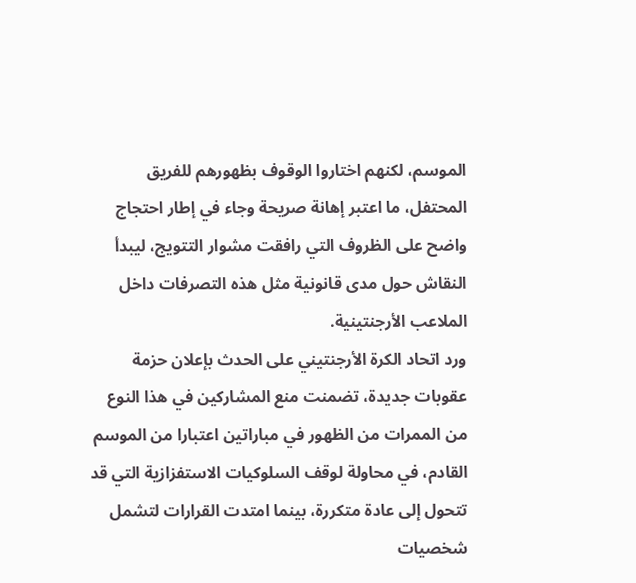الموسم، لكنهم اختاروا الوقوف بظهورهم للفريق المحتفل، ما اعتبر إهانة صريحة وجاء في إطار احتجاج واضح على الظروف التي رافقت مشوار التتويج، ليبدأ النقاش حول مدى قانونية مثل هذه التصرفات داخل الملاعب الأرجنتينية.
ورد اتحاد الكرة الأرجنتيني على الحدث بإعلان حزمة عقوبات جديدة، تضمنت منع المشاركين في هذا النوع من الممرات من الظهور في مباراتين اعتبارا من الموسم القادم، في محاولة لوقف السلوكيات الاستفزازية التي قد تتحول إلى عادة متكررة، بينما امتدت القرارات لتشمل شخصيات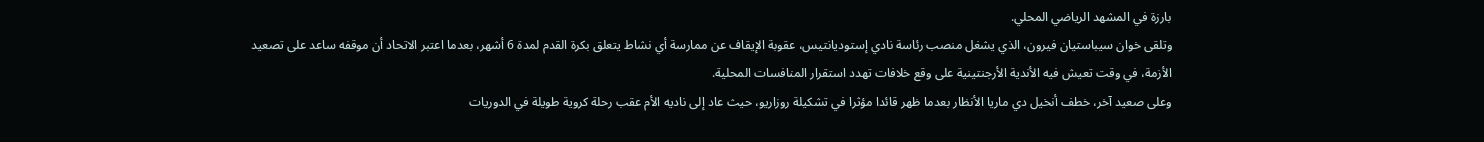بارزة في المشهد الرياضي المحلي.
وتلقى خوان سيباستيان فيرون، الذي يشغل منصب رئاسة نادي إستوديانتيس، عقوبة الإيقاف عن ممارسة أي نشاط يتعلق بكرة القدم لمدة 6 أشهر، بعدما اعتبر الاتحاد أن موقفه ساعد على تصعيد الأزمة، في وقت تعيش فيه الأندية الأرجنتينية على وقع خلافات تهدد استقرار المنافسات المحلية.
وعلى صعيد آخر، خطف أنخيل دي ماريا الأنظار بعدما ظهر قائدا مؤثرا في تشكيلة روزاريو، حيث عاد إلى ناديه الأم عقب رحلة كروية طويلة في الدوريات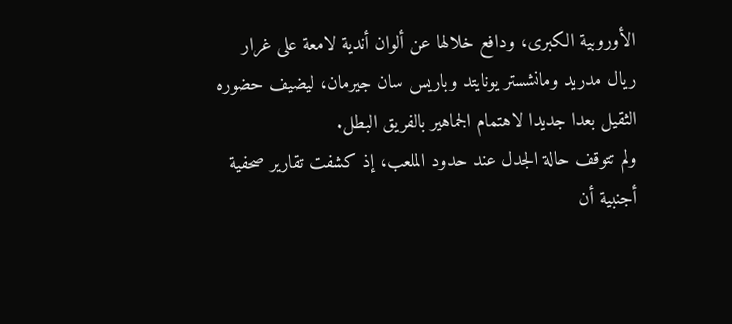الأوروبية الكبرى، ودافع خلالها عن ألوان أندية لامعة على غرار ريال مدريد ومانشستر يونايتد وباريس سان جيرمان، ليضيف حضوره الثقيل بعدا جديدا لاهتمام الجماهير بالفريق البطل.
ولم تتوقف حالة الجدل عند حدود الملعب، إذ كشفت تقارير صحفية أجنبية أن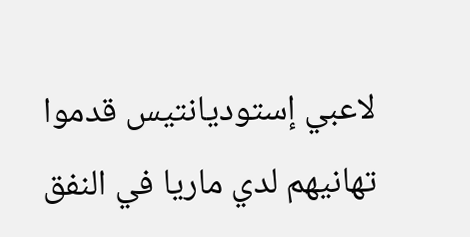لاعبي إستوديانتيس قدموا تهانيهم لدي ماريا في النفق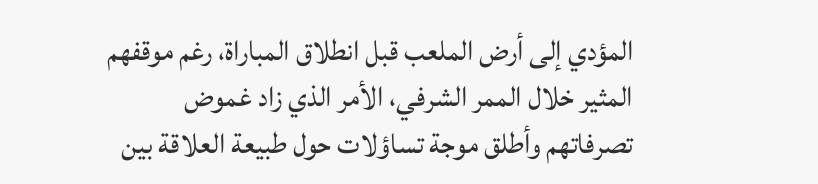المؤدي إلى أرض الملعب قبل انطلاق المباراة، رغم موقفهم المثير خلال الممر الشرفي، الأمر الذي زاد غموض تصرفاتهم وأطلق موجة تساؤلات حول طبيعة العلاقة بين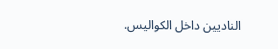الناديين داخل الكواليس.